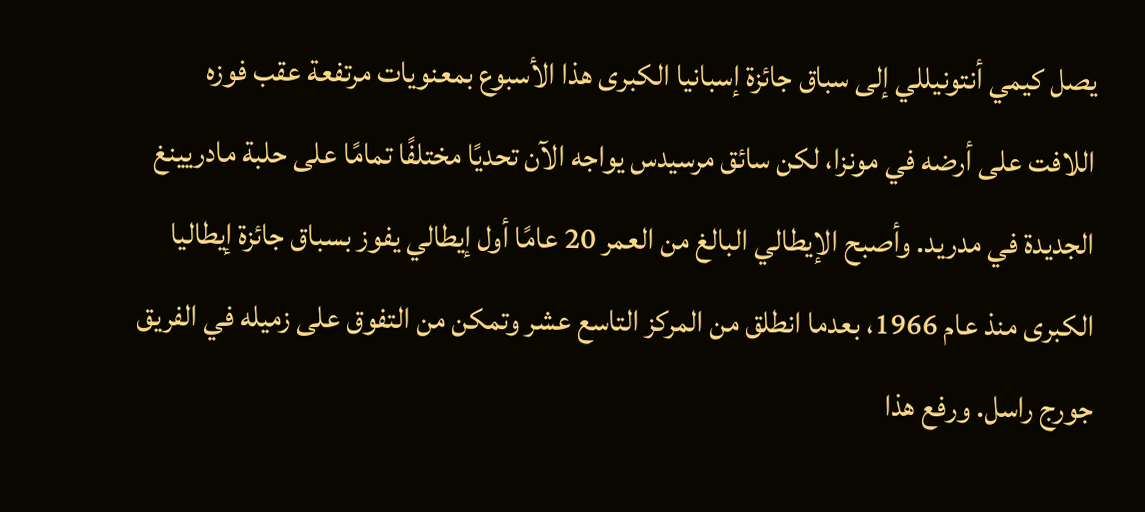يصل كيمي أنتونيللي إلى سباق جائزة إسبانيا الكبرى هذا الأسبوع بمعنويات مرتفعة عقب فوزه اللافت على أرضه في مونزا، لكن سائق مرسيدس يواجه الآن تحديًا مختلفًا تمامًا على حلبة مادريينغ الجديدة في مدريد. وأصبح الإيطالي البالغ من العمر 20 عامًا أول إيطالي يفوز بسباق جائزة إيطاليا الكبرى منذ عام 1966، بعدما انطلق من المركز التاسع عشر وتمكن من التفوق على زميله في الفريق جورج راسل. ورفع هذا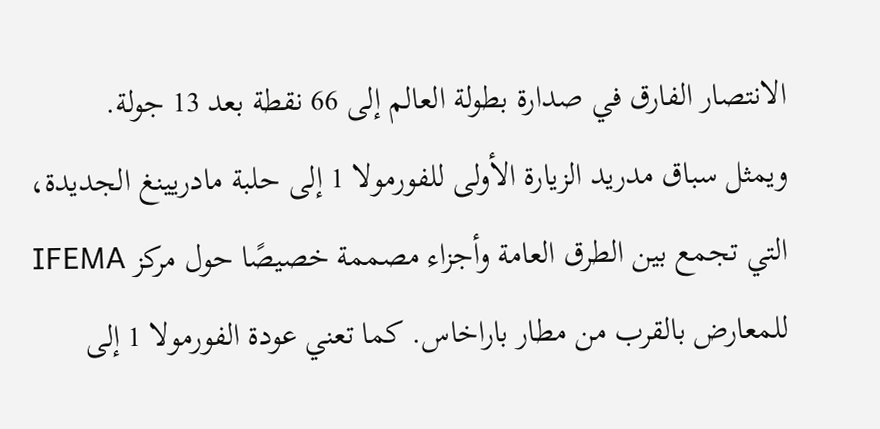الانتصار الفارق في صدارة بطولة العالم إلى 66 نقطة بعد 13 جولة.
ويمثل سباق مدريد الزيارة الأولى للفورمولا 1 إلى حلبة مادريينغ الجديدة، التي تجمع بين الطرق العامة وأجزاء مصممة خصيصًا حول مركز IFEMA للمعارض بالقرب من مطار باراخاس. كما تعني عودة الفورمولا 1 إلى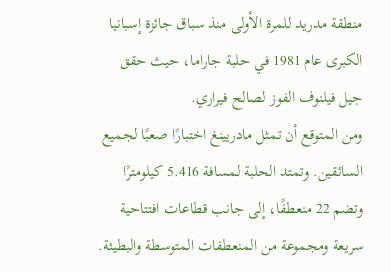منطقة مدريد للمرة الأولى منذ سباق جائزة إسبانيا الكبرى عام 1981 في حلبة جاراما، حيث حقق جيل فيلنوف الفوز لصالح فيراري.
ومن المتوقع أن تمثل مادريينغ اختبارًا صعبًا لجميع السائقين. وتمتد الحلبة لمسافة 5.416 كيلومترًا وتضم 22 منعطفًا، إلى جانب قطاعات افتتاحية سريعة ومجموعة من المنعطفات المتوسطة والبطيئة.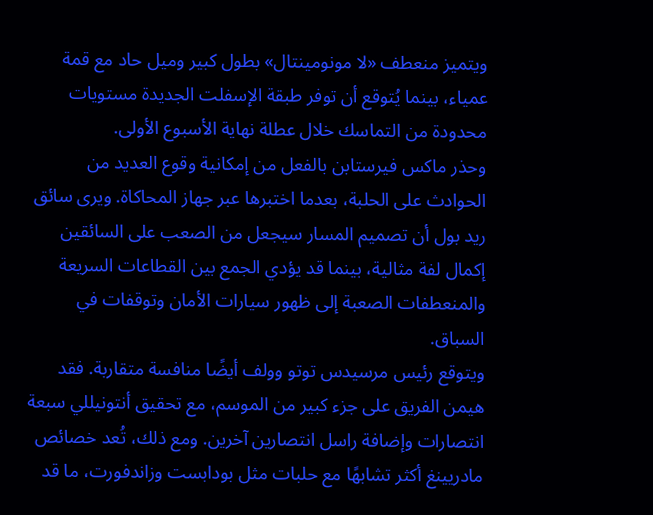ويتميز منعطف «لا مونومينتال» بطول كبير وميل حاد مع قمة عمياء، بينما يُتوقع أن توفر طبقة الإسفلت الجديدة مستويات محدودة من التماسك خلال عطلة نهاية الأسبوع الأولى.
وحذر ماكس فيرستابن بالفعل من إمكانية وقوع العديد من الحوادث على الحلبة، بعدما اختبرها عبر جهاز المحاكاة. ويرى سائق ريد بول أن تصميم المسار سيجعل من الصعب على السائقين إكمال لفة مثالية، بينما قد يؤدي الجمع بين القطاعات السريعة والمنعطفات الصعبة إلى ظهور سيارات الأمان وتوقفات في السباق.
ويتوقع رئيس مرسيدس توتو وولف أيضًا منافسة متقاربة. فقد هيمن الفريق على جزء كبير من الموسم، مع تحقيق أنتونيللي سبعة انتصارات وإضافة راسل انتصارين آخرين. ومع ذلك، تُعد خصائص مادريينغ أكثر تشابهًا مع حلبات مثل بودابست وزاندفورت، ما قد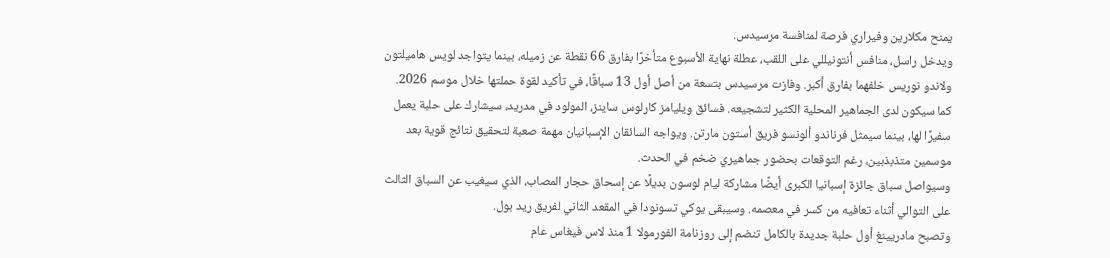يمنح مكلارين وفيراري فرصة لمنافسة مرسيدس.
ويدخل راسل، منافس أنتونيللي على اللقب، عطلة نهاية الأسبوع متأخرًا بفارق 66 نقطة عن زميله، بينما يتواجد لويس هاميلتون ولاندو نوريس خلفهما بفارق أكبر. وفازت مرسيدس بتسعة من أصل أول 13 سباقًا، في تأكيد لقوة حملتها خلال موسم 2026.
كما سيكون لدى الجماهير المحلية الكثير لتشجيعه. فسائق ويليامز كارلوس ساينز، المولود في مدريد، سيشارك على حلبة يعمل سفيرًا لها، بينما سيمثل فرناندو ألونسو فريق أستون مارتن. ويواجه السائقان الإسبانيان مهمة صعبة لتحقيق نتائج قوية بعد موسمين متذبذبين، رغم التوقعات بحضور جماهيري ضخم في الحدث.
وسيواصل سباق جائزة إسبانيا الكبرى أيضًا مشاركة ليام لوسون بديلًا عن إسحاق حجار المصاب، الذي سيغيب عن السباق الثالث على التوالي أثناء تعافيه من كسر في معصمه. وسيبقى يوكي تسونودا في المقعد الثاني لفريق ريد بول.
وتصبح مادريينغ أول حلبة جديدة بالكامل تنضم إلى روزنامة الفورمولا 1 منذ لاس فيغاس عام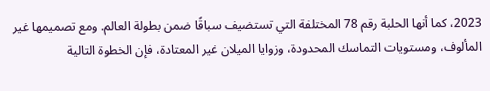2023، كما أنها الحلبة رقم 78 المختلفة التي تستضيف سباقًا ضمن بطولة العالم. ومع تصميمها غير المألوف، ومستويات التماسك المحدودة، وزوايا الميلان غير المعتادة، فإن الخطوة التالية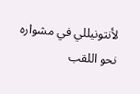لأنتونيللي في مشواره نحو اللقب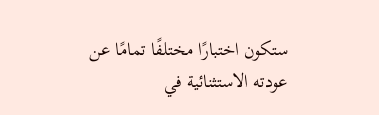ستكون اختبارًا مختلفًا تمامًا عن عودته الاستثنائية في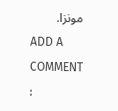مونزا.
ADD A COMMENT :